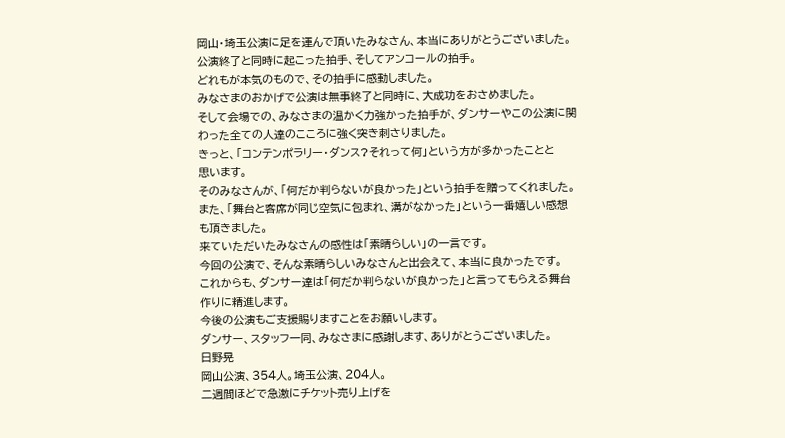岡山・埼玉公演に足を運んで頂いたみなさん、本当にありがとうございました。
公演終了と同時に起こった拍手、そしてアンコールの拍手。
どれもが本気のもので、その拍手に感動しました。
みなさまのおかげで公演は無事終了と同時に、大成功をおさめました。
そして会場での、みなさまの温かく力強かった拍手が、ダンサーやこの公演に関
わった全ての人達のこころに強く突き刺さりました。
きっと、「コンテンポラリー・ダンス?それって何」という方が多かったことと
思います。
そのみなさんが、「何だか判らないが良かった」という拍手を贈ってくれました。
また、「舞台と客席が同じ空気に包まれ、溝がなかった」という一番嬉しい感想
も頂きました。
来ていただいたみなさんの感性は「素晴らしい」の一言です。
今回の公演で、そんな素晴らしいみなさんと出会えて、本当に良かったです。
これからも、ダンサー達は「何だか判らないが良かった」と言ってもらえる舞台
作りに精進します。
今後の公演もご支援賜りますことをお願いします。
ダンサー、スタッフ一同、みなさまに感謝します、ありがとうございました。
日野晃
岡山公演、354人。埼玉公演、204人。
二週間ほどで急激にチケット売り上げを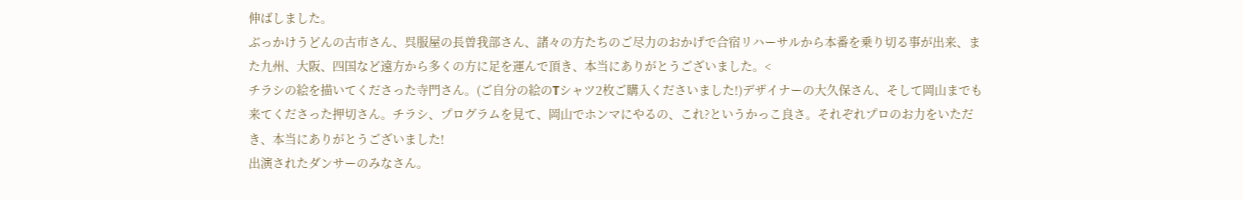伸ばしました。
ぶっかけうどんの古市さん、呉服屋の長曽我部さん、諸々の方たちのご尽力のおかげで合宿リハーサルから本番を乗り切る事が出来、また九州、大阪、四国など遠方から多くの方に足を運んで頂き、本当にありがとうございました。<
チラシの絵を描いてくださった寺門さん。(ご自分の絵のTシャツ2枚ご購入くださいました!)デザイナーの大久保さん、そして岡山までも来てくださった押切さん。チラシ、プログラムを見て、岡山でホンマにやるの、これ?というかっこ良さ。それぞれプロのお力をいただき、本当にありがとうございました!
出演されたダンサーのみなさん。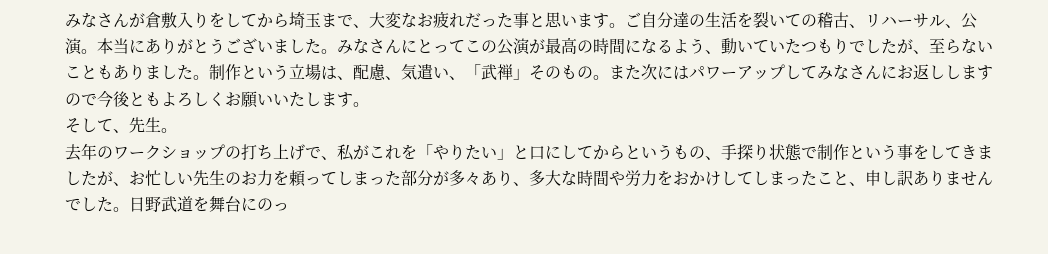みなさんが倉敷入りをしてから埼玉まで、大変なお疲れだった事と思います。ご自分達の生活を裂いての稽古、リハーサル、公演。本当にありがとうございました。みなさんにとってこの公演が最高の時間になるよう、動いていたつもりでしたが、至らないこともありました。制作という立場は、配慮、気遣い、「武禅」そのもの。また次にはパワーアップしてみなさんにお返ししますので今後ともよろしくお願いいたします。
そして、先生。
去年のワークショップの打ち上げで、私がこれを「やりたい」と口にしてからというもの、手探り状態で制作という事をしてきましたが、お忙しい先生のお力を頼ってしまった部分が多々あり、多大な時間や労力をおかけしてしまったこと、申し訳ありませんでした。日野武道を舞台にのっ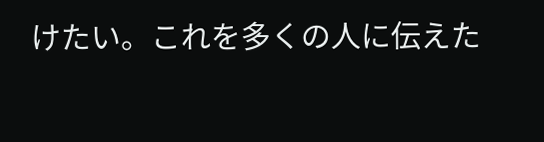けたい。これを多くの人に伝えた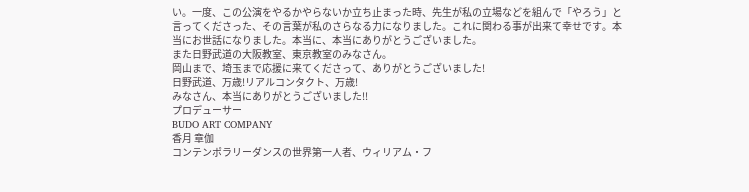い。一度、この公演をやるかやらないか立ち止まった時、先生が私の立場などを組んで「やろう」と言ってくださった、その言葉が私のさらなる力になりました。これに関わる事が出来て幸せです。本当にお世話になりました。本当に、本当にありがとうございました。
また日野武道の大阪教室、東京教室のみなさん。
岡山まで、埼玉まで応援に来てくださって、ありがとうございました!
日野武道、万歳!リアルコンタクト、万歳!
みなさん、本当にありがとうございました!!
プロデューサー
BUDO ART COMPANY
香月 章伽
コンテンポラリーダンスの世界第一人者、ウィリアム・フ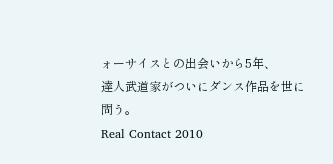ォーサイスとの出会いから5年、
達人武道家がついにダンス作品を世に問う。
Real Contact 2010